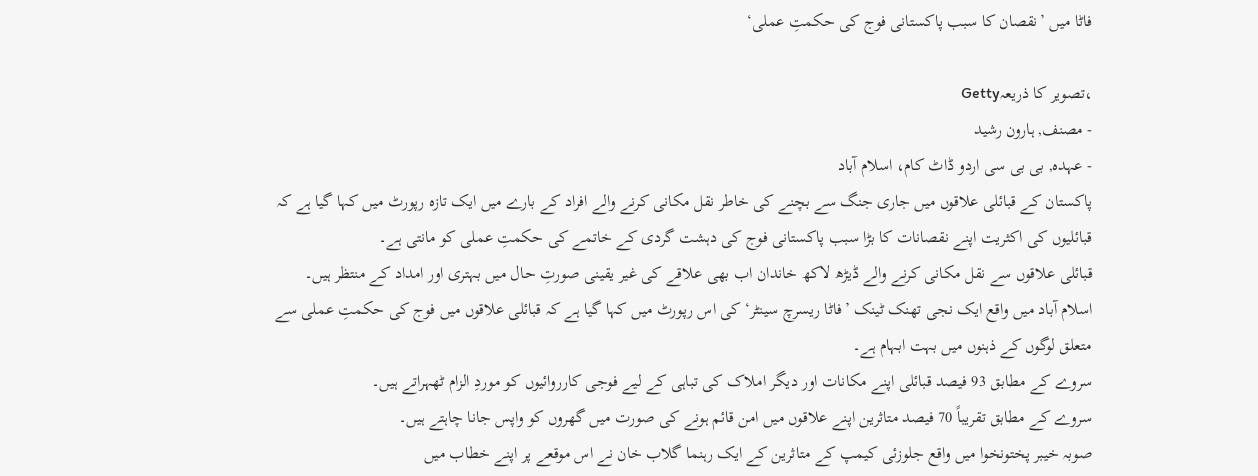فاٹا میں ’نقصان کا سبب پاکستانی فوج کی حکمتِ عملی‘

،تصویر کا ذریعہGetty
- مصنف, ہارون رشید
- عہدہ, بی بی سی اردو ڈاٹ کام، اسلام آباد
پاکستان کے قبائلی علاقوں میں جاری جنگ سے بچنے کی خاطر نقل مکانی کرنے والے افراد کے بارے میں ایک تازہ رپورٹ میں کہا گیا ہے کہ قبائلیوں کی اکثریت اپنے نقصانات کا بڑا سبب پاکستانی فوج کی دہشت گردی کے خاتمے کی حکمتِ عملی کو مانتی ہے۔
قبائلی علاقوں سے نقل مکانی کرنے والے ڈیڑھ لاکھ خاندان اب بھی علاقے کی غیر یقینی صورتِ حال میں بہتری اور امداد کے منتظر ہیں۔
اسلام آباد میں واقع ایک نجی تھنک ٹینک ’فاٹا ریسرچ سینٹر‘ کی اس رپورٹ میں کہا گیا ہے کہ قبائلی علاقوں میں فوج کی حکمتِ عملی سے متعلق لوگوں کے ذہنوں میں بہت ابہام ہے۔
سروے کے مطابق 93 فیصد قبائلی اپنے مکانات اور دیگر املاک کی تباہی کے لیے فوجی کارروائیوں کو موردِ الزام ٹھہراتے ہیں۔
سروے کے مطابق تقریباً 70 فیصد متاثرین اپنے علاقوں میں امن قائم ہونے کی صورت میں گھروں کو واپس جانا چاہتے ہیں۔
صوبہ خیبر پختونخوا میں واقع جلوزئی کیمپ کے متاثرین کے ایک رہنما گلاب خان نے اس موقعے پر اپنے خطاب میں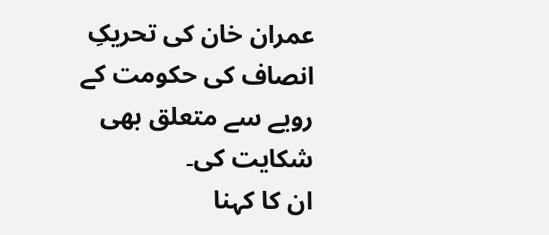عمران خان کی تحریکِ انصاف کی حکومت کے رویے سے متعلق بھی شکایت کی۔
ان کا کہنا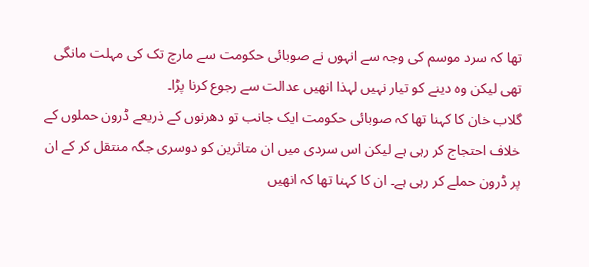تھا کہ سرد موسم کی وجہ سے انہوں نے صوبائی حکومت سے مارچ تک کی مہلت مانگی تھی لیکن وہ دینے کو تیار نہیں لہذا انھیں عدالت سے رجوع کرنا پڑا۔
گلاب خان کا کہنا تھا کہ صوبائی حکومت ایک جانب تو دھرنوں کے ذریعے ڈرون حملوں کے خلاف احتجاج کر رہی ہے لیکن اس سردی میں ان متاثرین کو دوسری جگہ منتقل کر کے ان پر ڈرون حملے کر رہی ہے۔ ان کا کہنا تھا کہ انھیں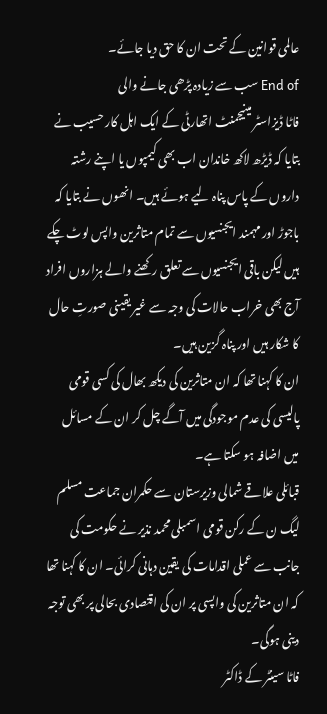عالمی قوانین کے تحت ان کا حق دیا جائے۔
End of سب سے زیادہ پڑھی جانے والی
فاٹا ڈیزاسٹر مینیجمنٹ اتھارٹی کے ایک اہل کار حسیب نے بتایا کہ ڈیڑھ لاکھ خاندان اب بھی کیمپوں یا اپنے رشتہ داروں کے پاس پناہ لیے ہوئے ہیں۔ انھوں نے بتایا کہ باجوڑ اور مہمند ایجنسیوں سے تمام متاثرین واپس لوٹ چکے ہیں لیکن باقی ایجنسیوں سے تعلق رکھنے والے ہزاروں افراد آج بھی خراب حالات کی وجہ سے غیر یقینی صورتِ حال کا شکار ہیں اور پناہ گزین ہیں۔
ان کا کہنا تھا کہ ان متاثرین کی دیکھ بھال کی کسی قومی پالیسی کی عدم موجودگی میں آگے چل کر ان کے مسائل میں اضافہ ہو سکتا ہے۔
قبائلی علاقے شمالی وزیرستان سے حکمران جماعت مسلم لیگ ن کے رکن قومی اسمبلی محمد نذیر نے حکومت کی جانب سے عملی اقدامات کی یقین دہانی کرائی۔ ان کا کہنا تھا کہ ان متاثرین کی واپسی پر ان کی اقتصادی بحالی پر بھی توجہ دینی ہوگی۔
فاٹا سینٹر کے ڈاکٹر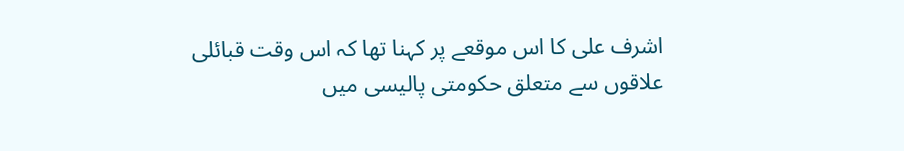اشرف علی کا اس موقعے پر کہنا تھا کہ اس وقت قبائلی علاقوں سے متعلق حکومتی پالیسی میں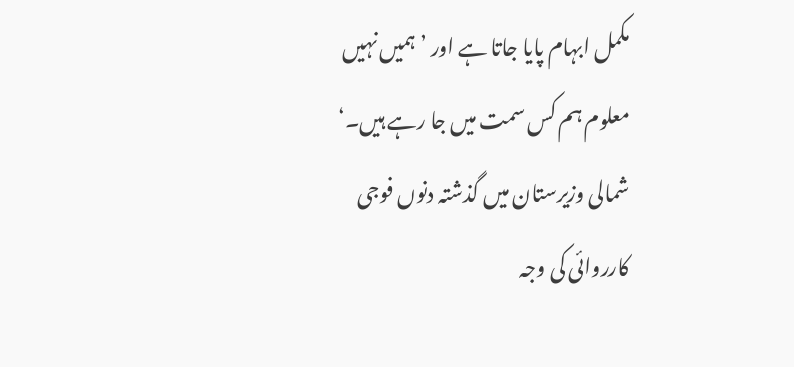مکمل ابہام پایا جاتا ہے اور ’ہمیں نہیں معلوم ہم کس سمت میں جا رہے ہیں۔‘
شمالی وزیرستان میں گذشتہ دنوں فوجی کارروائی کی وجہ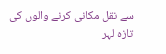سے نقل مکانی کرنے والوں کی تازہ لہر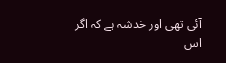آئی تھی اور خدشہ ہے کہ اگر اس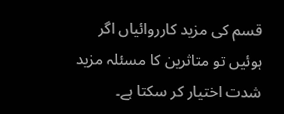قسم کی مزید کارروائیاں اگر ہوئیں تو متاثرین کا مسئلہ مزید شدت اختیار کر سکتا ہے۔